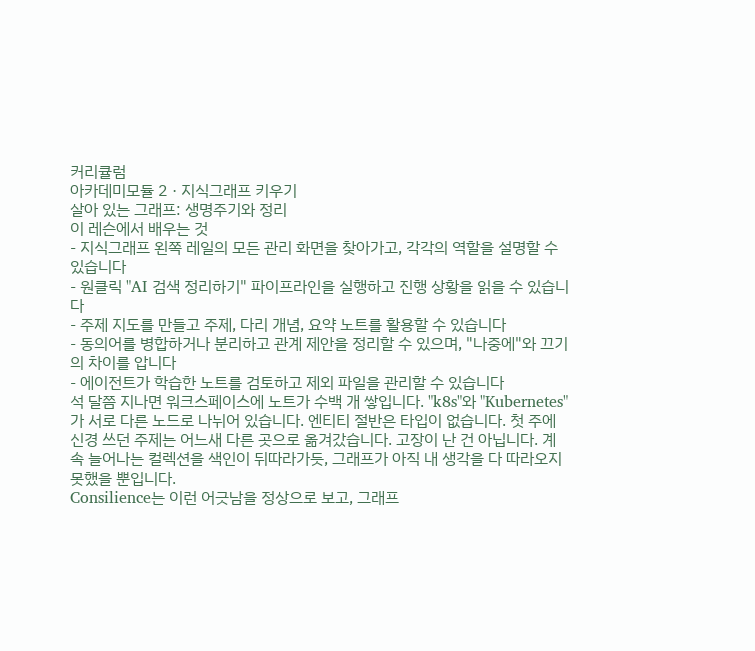커리큘럼
아카데미모듈 2 · 지식그래프 키우기
살아 있는 그래프: 생명주기와 정리
이 레슨에서 배우는 것
- 지식그래프 왼쪽 레일의 모든 관리 화면을 찾아가고, 각각의 역할을 설명할 수 있습니다
- 원클릭 "AI 검색 정리하기" 파이프라인을 실행하고 진행 상황을 읽을 수 있습니다
- 주제 지도를 만들고 주제, 다리 개념, 요약 노트를 활용할 수 있습니다
- 동의어를 병합하거나 분리하고 관계 제안을 정리할 수 있으며, "나중에"와 끄기의 차이를 압니다
- 에이전트가 학습한 노트를 검토하고 제외 파일을 관리할 수 있습니다
석 달쯤 지나면 워크스페이스에 노트가 수백 개 쌓입니다. "k8s"와 "Kubernetes"가 서로 다른 노드로 나뉘어 있습니다. 엔티티 절반은 타입이 없습니다. 첫 주에 신경 쓰던 주제는 어느새 다른 곳으로 옮겨갔습니다. 고장이 난 건 아닙니다. 계속 늘어나는 컬렉션을 색인이 뒤따라가듯, 그래프가 아직 내 생각을 다 따라오지 못했을 뿐입니다.
Consilience는 이런 어긋남을 정상으로 보고, 그래프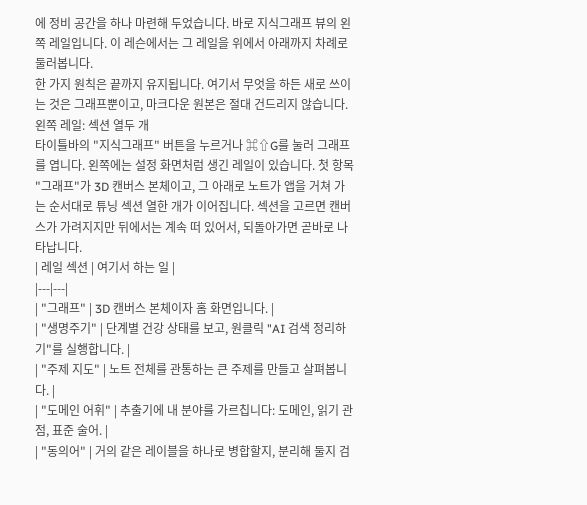에 정비 공간을 하나 마련해 두었습니다. 바로 지식그래프 뷰의 왼쪽 레일입니다. 이 레슨에서는 그 레일을 위에서 아래까지 차례로 둘러봅니다.
한 가지 원칙은 끝까지 유지됩니다. 여기서 무엇을 하든 새로 쓰이는 것은 그래프뿐이고, 마크다운 원본은 절대 건드리지 않습니다.
왼쪽 레일: 섹션 열두 개
타이틀바의 "지식그래프" 버튼을 누르거나 ⌘⇧G를 눌러 그래프를 엽니다. 왼쪽에는 설정 화면처럼 생긴 레일이 있습니다. 첫 항목 "그래프"가 3D 캔버스 본체이고, 그 아래로 노트가 앱을 거쳐 가는 순서대로 튜닝 섹션 열한 개가 이어집니다. 섹션을 고르면 캔버스가 가려지지만 뒤에서는 계속 떠 있어서, 되돌아가면 곧바로 나타납니다.
| 레일 섹션 | 여기서 하는 일 |
|---|---|
| "그래프" | 3D 캔버스 본체이자 홈 화면입니다. |
| "생명주기" | 단계별 건강 상태를 보고, 원클릭 "AI 검색 정리하기"를 실행합니다. |
| "주제 지도" | 노트 전체를 관통하는 큰 주제를 만들고 살펴봅니다. |
| "도메인 어휘" | 추출기에 내 분야를 가르칩니다: 도메인, 읽기 관점, 표준 술어. |
| "동의어" | 거의 같은 레이블을 하나로 병합할지, 분리해 둘지 검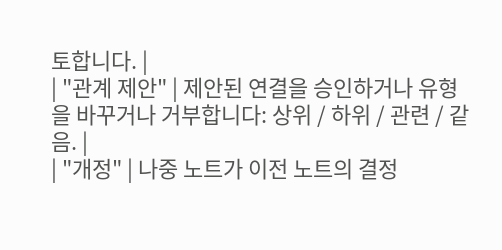토합니다. |
| "관계 제안" | 제안된 연결을 승인하거나 유형을 바꾸거나 거부합니다: 상위 / 하위 / 관련 / 같음. |
| "개정" | 나중 노트가 이전 노트의 결정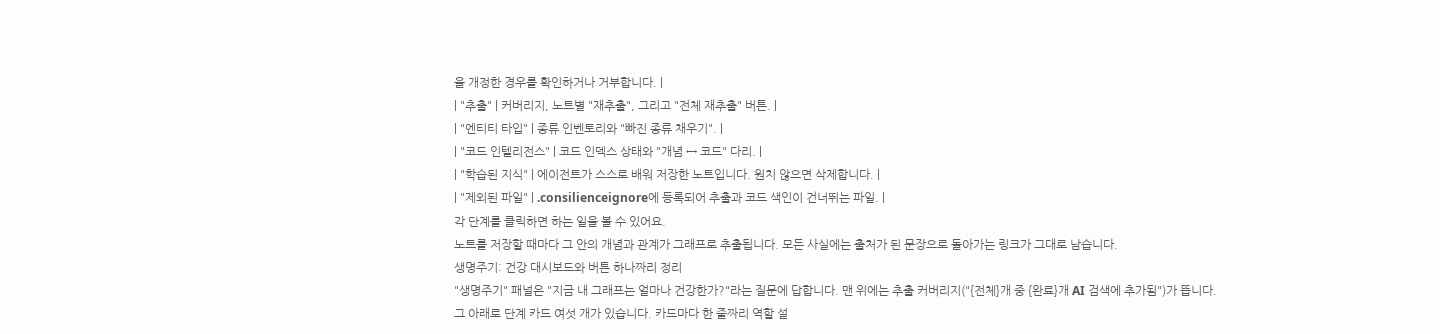을 개정한 경우를 확인하거나 거부합니다. |
| "추출" | 커버리지, 노트별 "재추출", 그리고 "전체 재추출" 버튼. |
| "엔티티 타입" | 종류 인벤토리와 "빠진 종류 채우기". |
| "코드 인텔리전스" | 코드 인덱스 상태와 "개념 ↔ 코드" 다리. |
| "학습된 지식" | 에이전트가 스스로 배워 저장한 노트입니다. 원치 않으면 삭제합니다. |
| "제외된 파일" | .consilienceignore에 등록되어 추출과 코드 색인이 건너뛰는 파일. |
각 단계를 클릭하면 하는 일을 볼 수 있어요.
노트를 저장할 때마다 그 안의 개념과 관계가 그래프로 추출됩니다. 모든 사실에는 출처가 된 문장으로 돌아가는 링크가 그대로 남습니다.
생명주기: 건강 대시보드와 버튼 하나짜리 정리
"생명주기" 패널은 "지금 내 그래프는 얼마나 건강한가?"라는 질문에 답합니다. 맨 위에는 추출 커버리지("{전체}개 중 {완료}개 AI 검색에 추가됨")가 뜹니다.
그 아래로 단계 카드 여섯 개가 있습니다. 카드마다 한 줄짜리 역할 설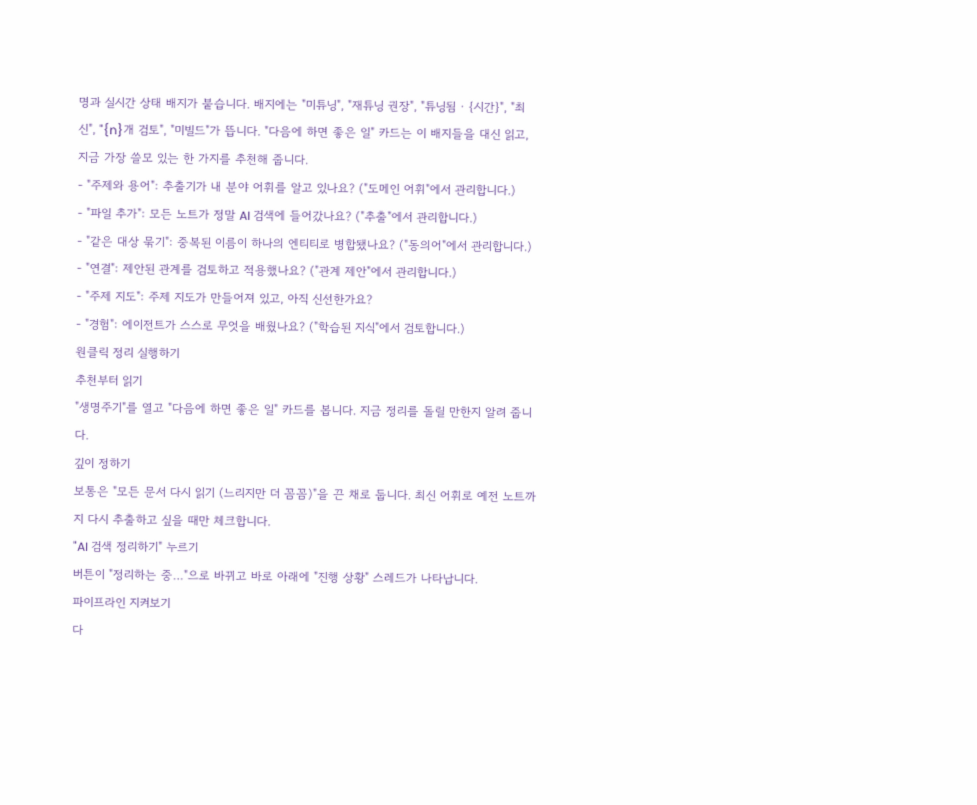명과 실시간 상태 배지가 붙습니다. 배지에는 "미튜닝", "재튜닝 권장", "튜닝됨 · {시간}", "최신", "{n}개 검토", "미빌드"가 뜹니다. "다음에 하면 좋은 일" 카드는 이 배지들을 대신 읽고, 지금 가장 쓸모 있는 한 가지를 추천해 줍니다.
- "주제와 용어": 추출기가 내 분야 어휘를 알고 있나요? ("도메인 어휘"에서 관리합니다.)
- "파일 추가": 모든 노트가 정말 AI 검색에 들어갔나요? ("추출"에서 관리합니다.)
- "같은 대상 묶기": 중복된 이름이 하나의 엔티티로 병합됐나요? ("동의어"에서 관리합니다.)
- "연결": 제안된 관계를 검토하고 적용했나요? ("관계 제안"에서 관리합니다.)
- "주제 지도": 주제 지도가 만들어져 있고, 아직 신선한가요?
- "경험": 에이전트가 스스로 무엇을 배웠나요? ("학습된 지식"에서 검토합니다.)
원클릭 정리 실행하기
추천부터 읽기
"생명주기"를 열고 "다음에 하면 좋은 일" 카드를 봅니다. 지금 정리를 돌릴 만한지 알려 줍니다.
깊이 정하기
보통은 "모든 문서 다시 읽기 (느리지만 더 꼼꼼)"을 끈 채로 둡니다. 최신 어휘로 예전 노트까지 다시 추출하고 싶을 때만 체크합니다.
"AI 검색 정리하기" 누르기
버튼이 "정리하는 중…"으로 바뀌고 바로 아래에 "진행 상황" 스레드가 나타납니다.
파이프라인 지켜보기
다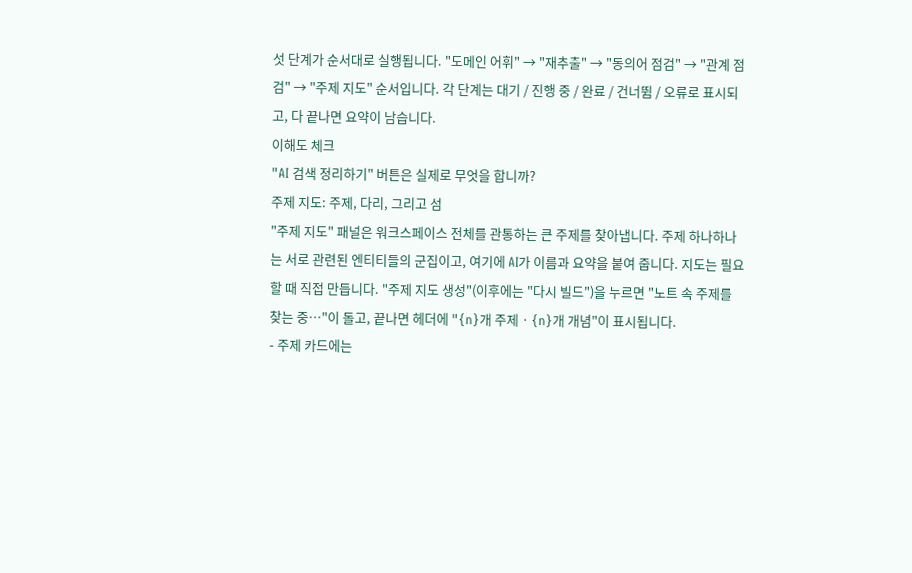섯 단계가 순서대로 실행됩니다. "도메인 어휘" → "재추출" → "동의어 점검" → "관계 점검" → "주제 지도" 순서입니다. 각 단계는 대기 / 진행 중 / 완료 / 건너뜀 / 오류로 표시되고, 다 끝나면 요약이 남습니다.
이해도 체크
"AI 검색 정리하기" 버튼은 실제로 무엇을 합니까?
주제 지도: 주제, 다리, 그리고 섬
"주제 지도" 패널은 워크스페이스 전체를 관통하는 큰 주제를 찾아냅니다. 주제 하나하나는 서로 관련된 엔티티들의 군집이고, 여기에 AI가 이름과 요약을 붙여 줍니다. 지도는 필요할 때 직접 만듭니다. "주제 지도 생성"(이후에는 "다시 빌드")을 누르면 "노트 속 주제를 찾는 중…"이 돌고, 끝나면 헤더에 "{n}개 주제 · {n}개 개념"이 표시됩니다.
- 주제 카드에는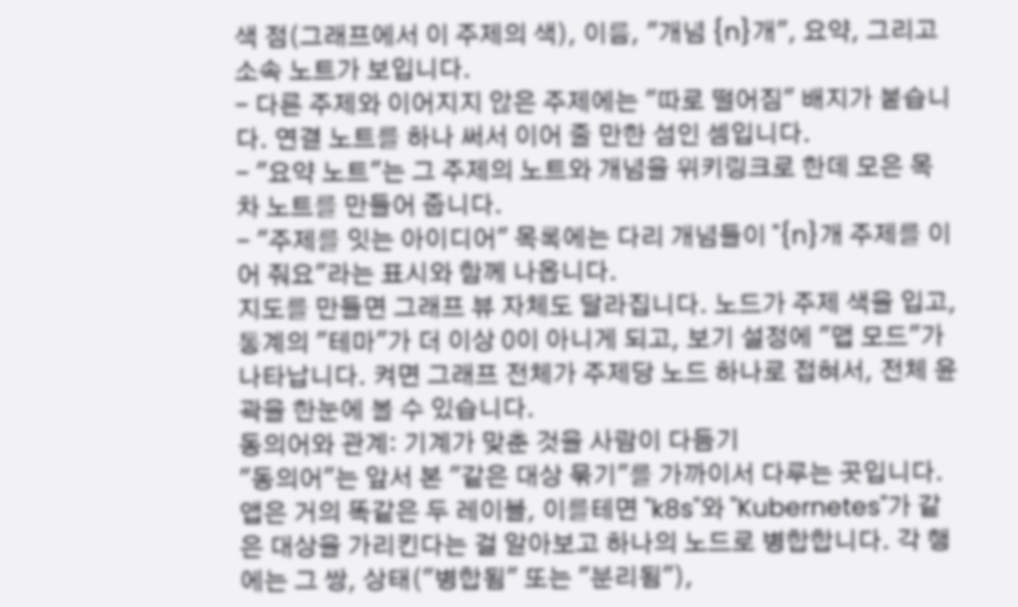색 점(그래프에서 이 주제의 색), 이름, "개념 {n}개", 요약, 그리고 소속 노트가 보입니다.
- 다른 주제와 이어지지 않은 주제에는 "따로 떨어짐" 배지가 붙습니다. 연결 노트를 하나 써서 이어 줄 만한 섬인 셈입니다.
- "요약 노트"는 그 주제의 노트와 개념을 위키링크로 한데 모은 목차 노트를 만들어 줍니다.
- "주제를 잇는 아이디어" 목록에는 다리 개념들이 "{n}개 주제를 이어 줘요"라는 표시와 함께 나옵니다.
지도를 만들면 그래프 뷰 자체도 달라집니다. 노드가 주제 색을 입고, 통계의 "테마"가 더 이상 0이 아니게 되고, 보기 설정에 "맵 모드"가 나타납니다. 켜면 그래프 전체가 주제당 노드 하나로 접혀서, 전체 윤곽을 한눈에 볼 수 있습니다.
동의어와 관계: 기계가 맞춘 것을 사람이 다듬기
"동의어"는 앞서 본 "같은 대상 묶기"를 가까이서 다루는 곳입니다. 앱은 거의 똑같은 두 레이블, 이를테면 "k8s"와 "Kubernetes"가 같은 대상을 가리킨다는 걸 알아보고 하나의 노드로 병합합니다. 각 행에는 그 쌍, 상태("병합됨" 또는 "분리됨"),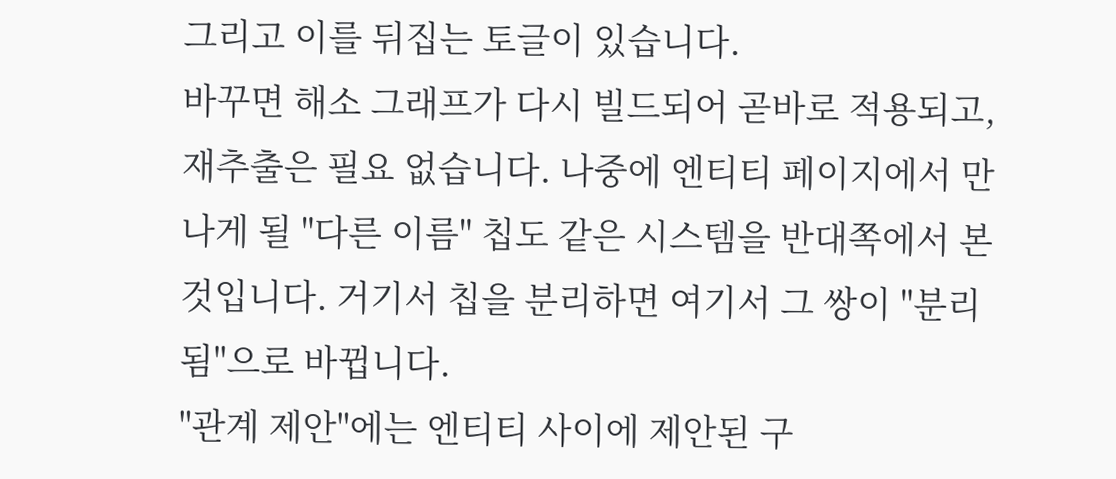그리고 이를 뒤집는 토글이 있습니다.
바꾸면 해소 그래프가 다시 빌드되어 곧바로 적용되고, 재추출은 필요 없습니다. 나중에 엔티티 페이지에서 만나게 될 "다른 이름" 칩도 같은 시스템을 반대쪽에서 본 것입니다. 거기서 칩을 분리하면 여기서 그 쌍이 "분리됨"으로 바뀝니다.
"관계 제안"에는 엔티티 사이에 제안된 구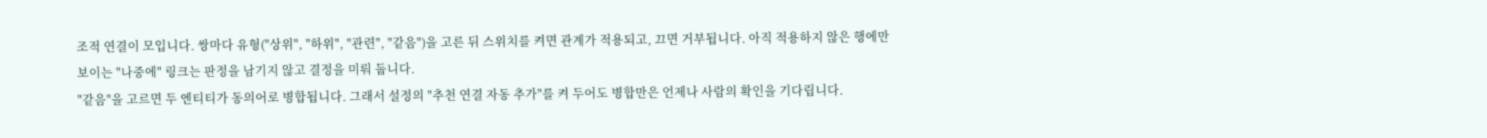조적 연결이 모입니다. 쌍마다 유형("상위", "하위", "관련", "같음")을 고른 뒤 스위치를 켜면 관계가 적용되고, 끄면 거부됩니다. 아직 적용하지 않은 행에만 보이는 "나중에" 링크는 판정을 남기지 않고 결정을 미뤄 둡니다.
"같음"을 고르면 두 엔티티가 동의어로 병합됩니다. 그래서 설정의 "추천 연결 자동 추가"를 켜 두어도 병합만은 언제나 사람의 확인을 기다립니다.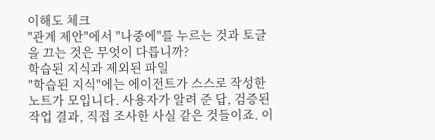이해도 체크
"관계 제안"에서 "나중에"를 누르는 것과 토글을 끄는 것은 무엇이 다릅니까?
학습된 지식과 제외된 파일
"학습된 지식"에는 에이전트가 스스로 작성한 노트가 모입니다. 사용자가 알려 준 답, 검증된 작업 결과, 직접 조사한 사실 같은 것들이죠. 이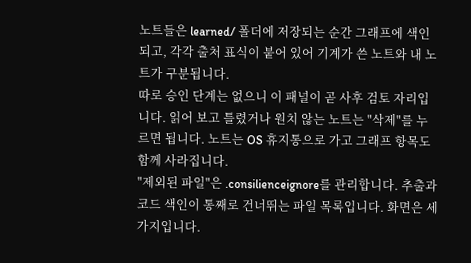노트들은 learned/ 폴더에 저장되는 순간 그래프에 색인되고, 각각 출처 표식이 붙어 있어 기계가 쓴 노트와 내 노트가 구분됩니다.
따로 승인 단계는 없으니 이 패널이 곧 사후 검토 자리입니다. 읽어 보고 틀렸거나 원치 않는 노트는 "삭제"를 누르면 됩니다. 노트는 OS 휴지통으로 가고 그래프 항목도 함께 사라집니다.
"제외된 파일"은 .consilienceignore를 관리합니다. 추출과 코드 색인이 통째로 건너뛰는 파일 목록입니다. 화면은 세 가지입니다.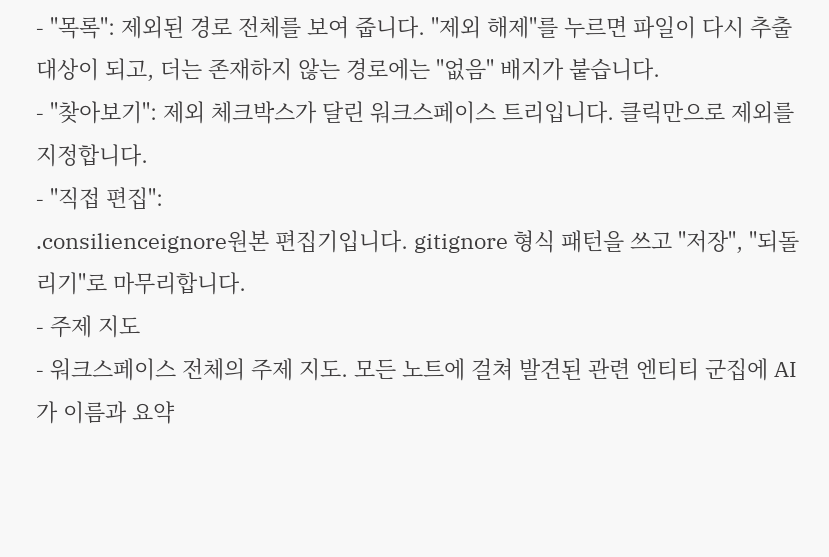- "목록": 제외된 경로 전체를 보여 줍니다. "제외 해제"를 누르면 파일이 다시 추출 대상이 되고, 더는 존재하지 않는 경로에는 "없음" 배지가 붙습니다.
- "찾아보기": 제외 체크박스가 달린 워크스페이스 트리입니다. 클릭만으로 제외를 지정합니다.
- "직접 편집":
.consilienceignore원본 편집기입니다. gitignore 형식 패턴을 쓰고 "저장", "되돌리기"로 마무리합니다.
- 주제 지도
- 워크스페이스 전체의 주제 지도. 모든 노트에 걸쳐 발견된 관련 엔티티 군집에 AI가 이름과 요약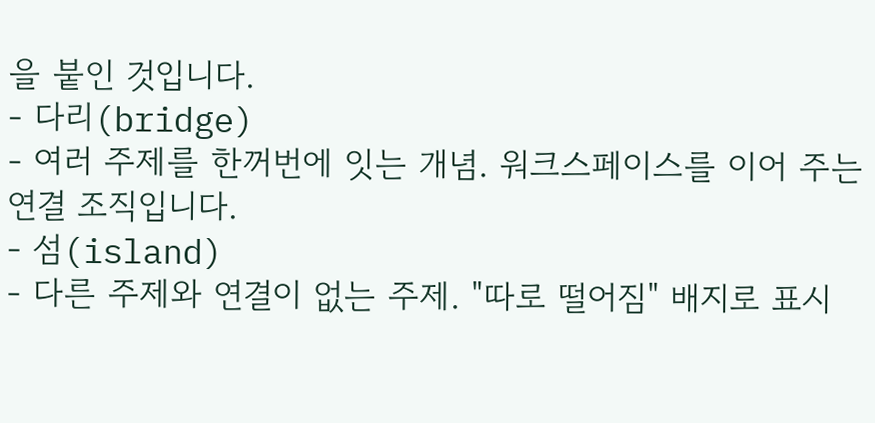을 붙인 것입니다.
- 다리(bridge)
- 여러 주제를 한꺼번에 잇는 개념. 워크스페이스를 이어 주는 연결 조직입니다.
- 섬(island)
- 다른 주제와 연결이 없는 주제. "따로 떨어짐" 배지로 표시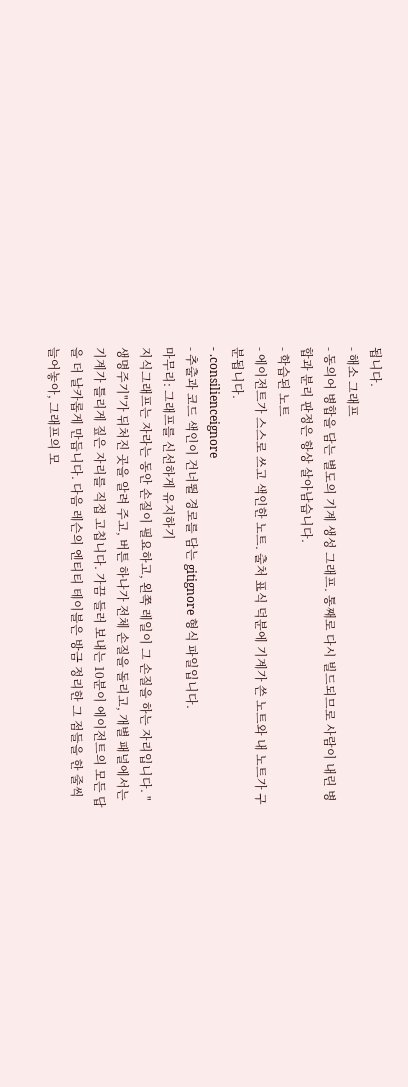됩니다.
- 해소 그래프
- 동의어 병합을 담는 별도의 기계 생성 그래프. 통째로 다시 빌드되므로 사람이 내린 병합과 분리 판정은 항상 살아남습니다.
- 학습된 노트
- 에이전트가 스스로 쓰고 색인한 노트. 출처 표식 덕분에 기계가 쓴 노트와 내 노트가 구분됩니다.
- .consilienceignore
- 추출과 코드 색인이 건너뛸 경로를 담는 gitignore 형식 파일입니다.
마무리: 그래프를 신선하게 유지하기
지식그래프는 자라는 동안 손질이 필요하고, 왼쪽 레일이 그 손질을 하는 자리입니다. "생명주기"가 뒤처진 곳을 알려 주고, 버튼 하나가 전체 손질을 돌리고, 개별 패널에서는 기계가 틀리게 짚은 자리를 직접 고칩니다. 가끔 들러 보내는 10분이 에이전트의 모든 답을 더 날카롭게 만듭니다. 다음 레슨의 엔티티 테이블은 방금 정리한 그 점들을 한 줄씩 늘어놓아, 그래프의 모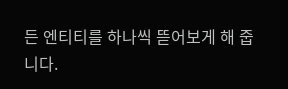든 엔티티를 하나씩 뜯어보게 해 줍니다.